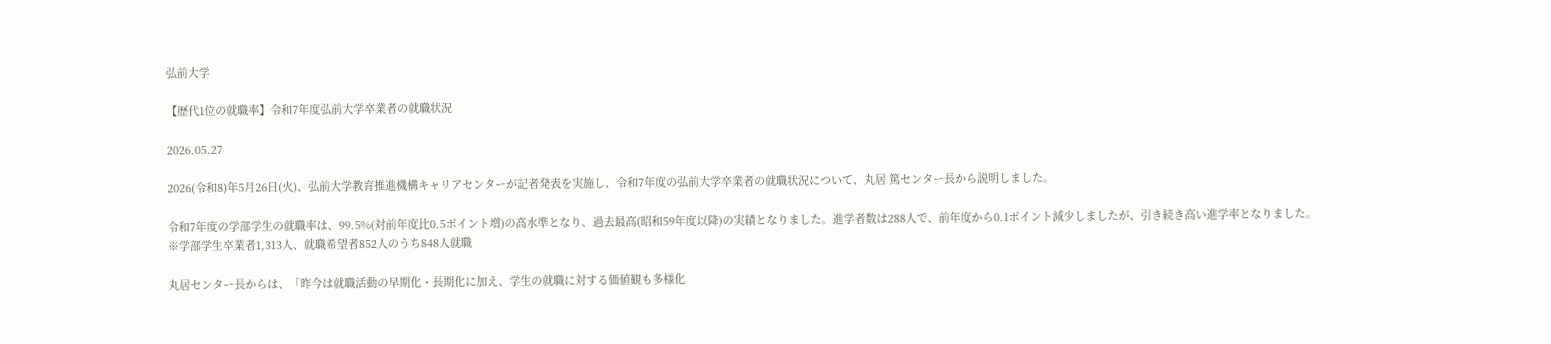弘前大学

【歴代1位の就職率】令和7年度弘前大学卒業者の就職状況

2026.05.27

2026(令和8)年5月26日(火)、弘前大学教育推進機構キャリアセンターが記者発表を実施し、令和7年度の弘前大学卒業者の就職状況について、丸居 篤センター長から説明しました。

令和7年度の学部学生の就職率は、99.5%(対前年度比0.5ポイント増)の高水準となり、過去最高(昭和59年度以降)の実績となりました。進学者数は288人で、前年度から0.1ポイント減少しましたが、引き続き高い進学率となりました。
※学部学生卒業者1,313人、就職希望者852人のうち848人就職

丸居センター長からは、「昨今は就職活動の早期化・長期化に加え、学生の就職に対する価値観も多様化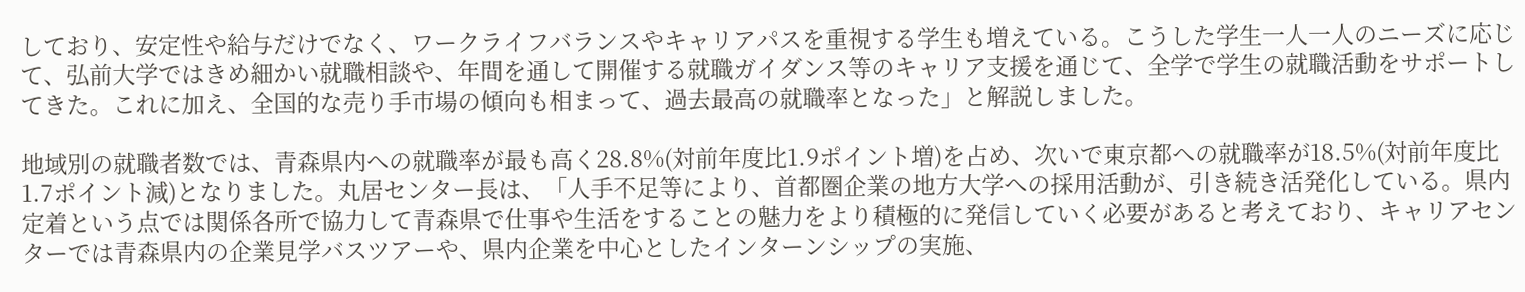しており、安定性や給与だけでなく、ワークライフバランスやキャリアパスを重視する学生も増えている。こうした学生一人一人のニーズに応じて、弘前大学ではきめ細かい就職相談や、年間を通して開催する就職ガイダンス等のキャリア支援を通じて、全学で学生の就職活動をサポートしてきた。これに加え、全国的な売り手市場の傾向も相まって、過去最高の就職率となった」と解説しました。

地域別の就職者数では、青森県内への就職率が最も高く28.8%(対前年度比1.9ポイント増)を占め、次いで東京都への就職率が18.5%(対前年度比1.7ポイント減)となりました。丸居センター長は、「人手不足等により、首都圏企業の地方大学への採用活動が、引き続き活発化している。県内定着という点では関係各所で協力して青森県で仕事や生活をすることの魅力をより積極的に発信していく必要があると考えており、キャリアセンターでは青森県内の企業見学バスツアーや、県内企業を中心としたインターンシップの実施、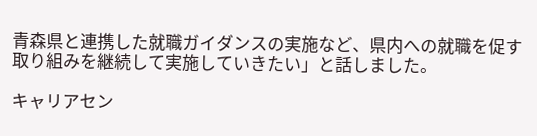青森県と連携した就職ガイダンスの実施など、県内への就職を促す取り組みを継続して実施していきたい」と話しました。

キャリアセン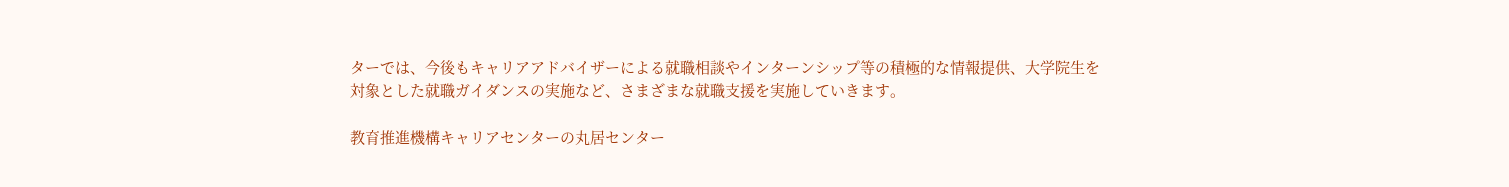ターでは、今後もキャリアアドバイザーによる就職相談やインターンシップ等の積極的な情報提供、大学院生を対象とした就職ガイダンスの実施など、さまざまな就職支援を実施していきます。

教育推進機構キャリアセンターの丸居センター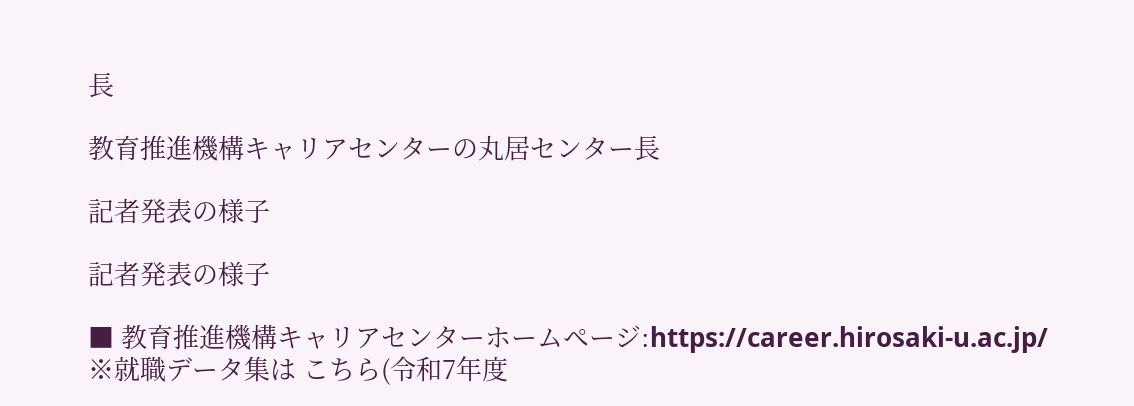長

教育推進機構キャリアセンターの丸居センター長

記者発表の様子

記者発表の様子

■ 教育推進機構キャリアセンターホームページ:https://career.hirosaki-u.ac.jp/
※就職データ集は こちら(令和7年度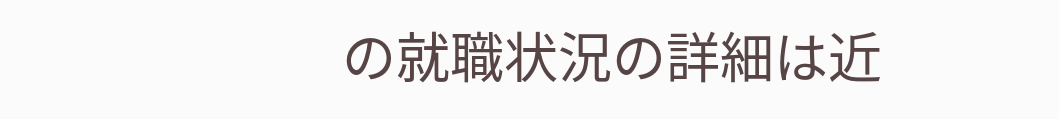の就職状況の詳細は近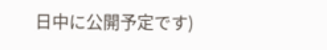日中に公開予定です)